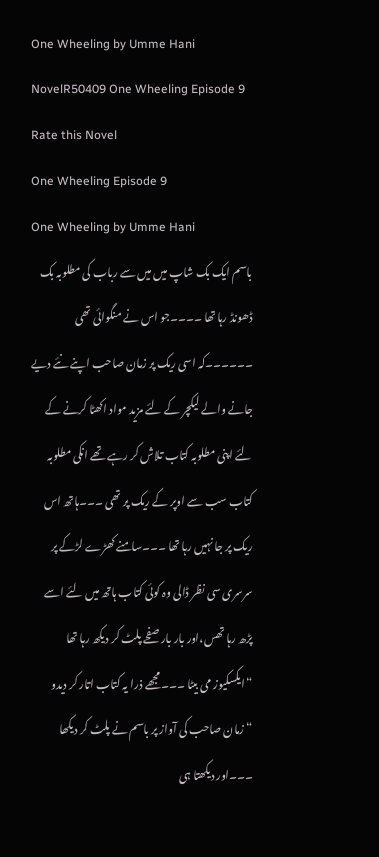One Wheeling by Umme Hani NovelR50409 One Wheeling Episode 9
Rate this Novel
One Wheeling Episode 9
One Wheeling by Umme Hani
باسم ایک بک شاپ میں میں سے رباب کی مطلوبہ بک ڈھونڈ رہا تھا ۔۔۔۔جو اس نے منگوائی تھی ۔۔۔۔۔۔کہ اسی ریک پر زمان صاحب اپنے نئے دیے جانے والے لیکچر کے لئے مزید مواد اکھٹا کرنے کے لئے اپنی مطلوبہ کتاب تلاش کر رہے تھے انکی مطلوبہ کتاب سب سے اوپر کے ریک پر تھی ۔۔۔ہاتھ اس ریک پر جا نہیں رہا تھا ۔۔۔سامنے کھڑے لڑکے پر سرسری سی نظر ڈالی وہ کوئی کتاب ہاتھ میں لئے اسے پڑھ رہا تھس،اور بار بار صفحے پلٹ کر دیکھ رہا تھا
“ایکسکیوز می بیٹا ۔۔۔مجھے ذرا یہ کتاب اتار کر دیدو “زمان صاحب کی آواز پر باسم نے پلٹ کر دیکھا ۔۔۔اور دیکھتا ہی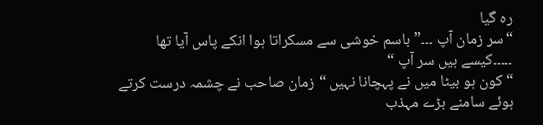رہ گیا
“سر زمان آپ ۔۔۔”باسم خوشی سے مسکراتا ہوا انکے پاس آیا تھا ۔۔۔۔۔کیسے ہیں سر آپ “
“کون ہو بیٹا میں نے پہچانا نہیں “زمان صاحب نے چشمہ درست کرتے ہوئے سامنے بڑے مہذب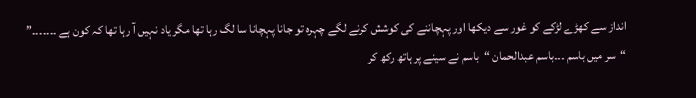انداز سے کھڑے لڑکے کو غور سے دیکھا اور پہچاننے کی کوشش کرنے لگے چہرہ تو جانا پہچانا سا لگ رہا تھا مگر یاد نہیں آ رہا تھا کہ کون ہے ۔۔۔۔۔۔۔”
“سر میں باسم ۔۔۔باسم عبدالحمان “باسم نے سینے پر ہاتھ رکھ کر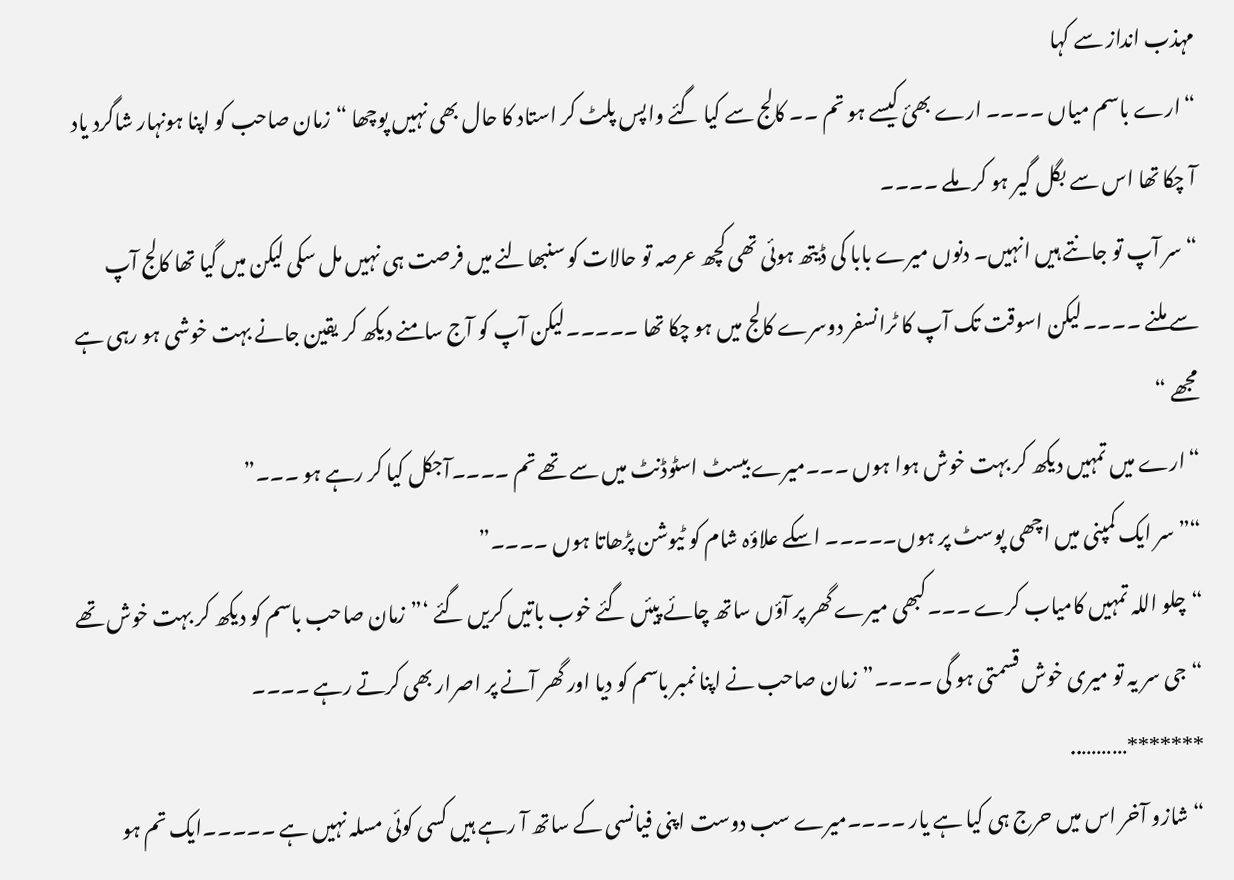مہذب انداز سے کہا
“ارے باسم میاں ۔۔۔۔ ارے بھئ کیسے ہو تم ۔۔ کالج سے کیا گئے واپس پلٹ کر استاد کا حال بھی نہیں پوچھا “زمان صاحب کو اپنا ہونہار شاگرد یاد آ چکا تھا اس سے بگل گیر ہو کر ملے ۔۔۔۔
“سر آپ تو جانتے ہیں انہیں۔ دنوں میرے بابا کی ڈیتھ ہوئی تھی کچھ عرصہ تو حالات کو سنبھالنے میں فرصت ہی نہیں مل سکی لیکن میں گیا تھا کالج آپ سے ملنے ۔۔۔۔لیکن اسوقت تک آپ کا ٹرانسفر دوسرے کالج میں ہو چکا تھا ۔۔۔۔۔لیکن آپ کو آج سامنے دیکھ کر یقین جانے بہت خوشی ہو رہی ہے مجھے “
“ارے میں تمہیں دیکھ کر بہت خوش ہوا ہوں ۔۔۔میرے بیسٹ اسٹوڈنٹ میں سے تھے تم ۔۔۔۔آجکل کیا کر رہے ہو ۔۔۔”
“”سر ایک کمپنی میں اچھی پوسٹ پر ہوں۔۔۔۔۔ اسکے علاؤہ شام کو ٹیوشن پڑھاتا ہوں ۔۔۔۔”
“چلو اللہ تمہیں کامیاب کرے ۔۔۔کبھی میرے گھر پر آؤں ساتھ چائے پیئں گئے خوب باتیں کریں گئے ‘”زمان صاحب باسم کو دیکھ کر بہت خوش تھے
“جی سر یہ تو میری خوش قسمتی ہو گی ۔۔۔۔”زمان صاحب نے اپنا نمبر باسم کو دیا اور گھر آنے پر اصرار بھی کرتے رہے ۔۔۔۔
*******………..
“شازو آخر اس میں حرج ہی کیا ہے یار ۔۔۔۔میرے سب دوست اپنی فیانسی کے ساتھ آ رہے ہیں کسی کوئی مسلہ نہیں ہے ۔۔۔۔۔ایک تم ہو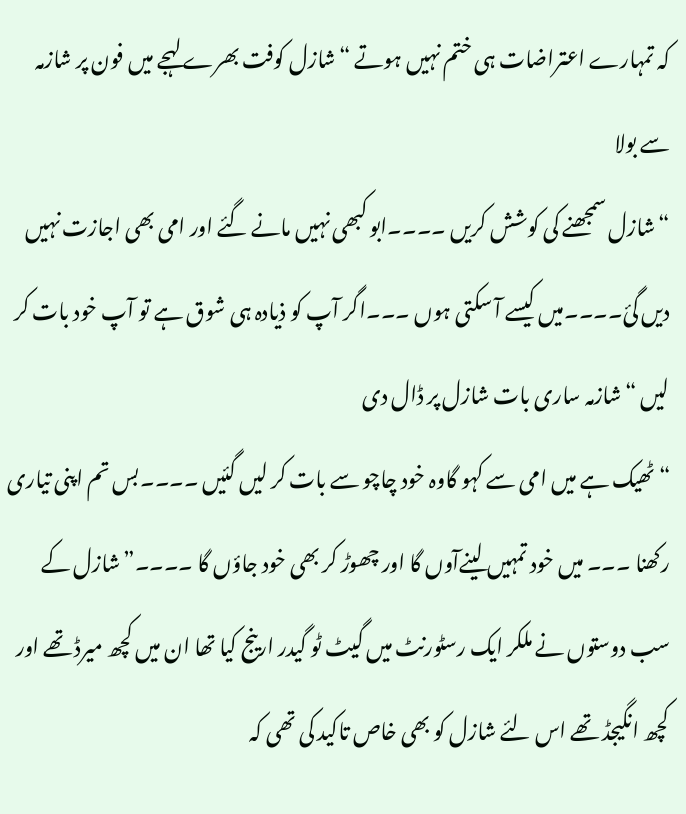کہ تمہارے اعتراضات ہی ختم نہیں ہوتے “شازل کوفت بھرے لہجے میں فون پر شازمہ سے بولا
“شازل سمجھنے کی کوشش کریں ۔۔۔۔ابو کبھی نہیں مانے گئے اور امی بھی اجازت نہیں دیں گئ۔۔۔۔میں کیسے آ سکتی ہوں ۔۔۔اگر آپ کو ذیادہ ہی شوق ہے تو آپ خود بات کر لیں “شازمہ ساری بات شازل پر ڈال دی
“ٹھیک ہے میں امی سے کہو گاوہ خود چاچو سے بات کر لیں گئیں ۔۔۔۔بس تم اپنی تیاری رکھنا ۔۔۔ میں خود تمہیں لینےآوں گا اور چھوڑ کر بھی خود جاؤں گا ۔۔۔۔”شازل کے سب دوستوں نے ملکر ایک رسٹورنٹ میں گیٹ ٹو گیدر ارینج کیا تھا ان میں کچھ میرڈ تھے اور کچھ انگیجڈ تھے اس لئے شازل کو بھی خاص تاکید کی تھی کہ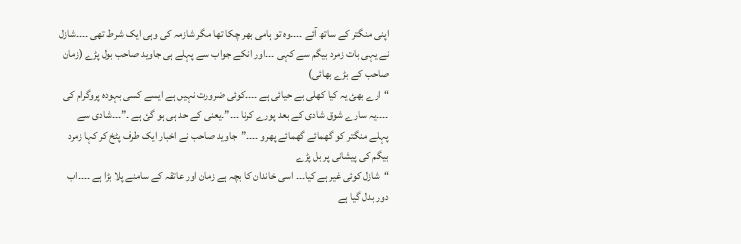اپنی منگتر کے ساتھ آئے ۔۔۔۔وہ تو ہامی بھر چکا تھا مگر شازمہ کی وہی ایک شرط تھی ۔۔۔۔شازل نے یہی بات زمرد بیگم سے کہی ۔۔۔اور انکے جواب سے پہلے ہی جاوید صاحب بول پڑے (زمان صاحب کے بڑے بھائی)
“ارے بھئ یہ کیا کھلی بے حیائی ہے ۔۔۔۔کوئی ضرورت نہیں ہے ایسے کسی بہودہ پروگرام کی ۔۔۔۔یہ سارے شوق شادی کے بعد پورے کرنا ۔۔۔”۔یعنی کے حد ہی ہو گئ ہے ۔”۔۔۔شادی سے پہلے منگتر کو گھمائے گھمائے پھرو ۔۔۔۔”جاوید صاحب نے اخبار ایک طرف پٹخ کر کہا زمرد بیگم کی پیشانی پر بل پڑے
“شازل کوئی غیر ہے کیا۔۔۔ اسی خاندان کا بچہ ہے زمان اور عاتقہ کے سامنے پلا بڑا ہے ۔۔۔۔اب دور بدل گیا ہے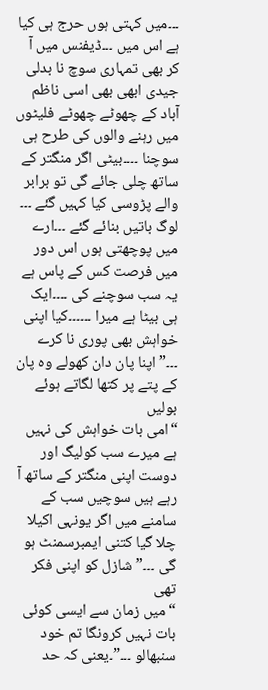۔۔۔میں کہتی ہوں حرج ہی کیا ہے اس میں ۔۔۔ڈیفنس میں آ کر بھی تمہاری سوچ نا بدلی جیدی ابھی بھی اسی ناظم آباد کے چھوٹے چھوٹے فلیٹوں میں رہنے والوں کی طرح ہی سوچنا ۔۔۔۔بیٹی اگر منگتر کے ساتھ چلی جائے گی تو برابر والے پڑوسی کیا کہیں گئے ۔۔۔ لوگ باتیں بنائے گئے ۔۔۔ارے میں پوچھتی ہوں اس دور میں فرصت کس کے پاس ہے یہ سب سوچنے کی ۔۔۔۔ایک ہی بیٹا ہے میرا ۔۔۔۔۔۔کیا اپنی خواہش بھی پوری نا کرے ۔۔۔”اپنا پان دان کھولے وہ پان کے پتے پر کتھا لگاتے ہوئے بولیں
“امی بات خواہش کی نہیں ہے میرے سب کولیگ اور دوست اپنی منگتر کے ساتھ آ رہے ہیں سوچیں سب کے سامنے میں اگر یونہی اکیلا چلا گیا کتنی ایمبرسمنٹ ہو گی ۔۔۔”شازل کو اپنی فکر تھی
“میں زمان سے ایسی کوئی بات نہیں کرونگا تم خود سنبھالو ۔۔۔”۔یعنی کہ حد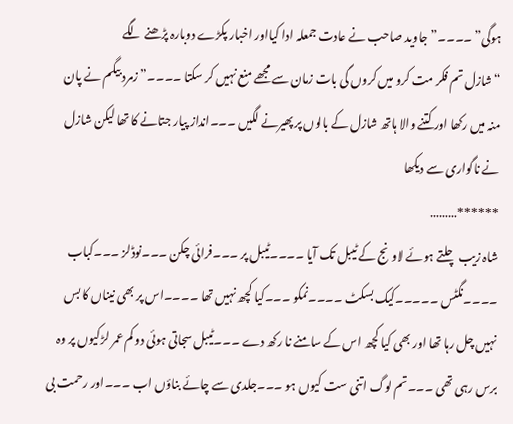ہوگی” ۔۔۔۔”جاوید صاحب نے عادت جمعلہ ادا کیااور اخبار پکڑے دوبارہ پڑھنے لگے
“شازل تم فکر مت کرو میں کروں گی بات زمان سے مجھے منع نہیں کر سکتا ۔۔۔۔”زمرد بیگم نے پان منہ میں رکھا اور کتنے والا ہاتھ شازل کے بالوں پر پھیرنے لگیں ۔۔۔انداز پیار جتانے کا تھا لیکن شازل نے ناگواری سے دیکھا
******………
شاہ زیب چلتے ہوئے لاونج کے ٹیبل تک آیا ۔۔۔۔ٹیبل پر ۔۔۔فرائی چکن ۔۔۔نوڈلز ۔۔۔کباب ۔۔۔۔نگٹس ۔۔۔۔۔کیک بسکٹ ۔۔۔۔نمکو ۔۔۔کیا کچھ نہیں تھا ۔۔۔۔اس پر بھی نیناں کا بس نہیں چل رہا تھا اور بھی کیا کچھ اس کے سامنے نا رکھ دے ۔۔۔ٹیبل سجاتی ہوئی دو کم عمر لڑکیوں پر وہ برس رہی تھی ۔۔۔تم لوگ اتنی ست کیوں ہو ۔۔۔جلدی سے چائے بناؤں اب ۔۔۔اور رحمت بی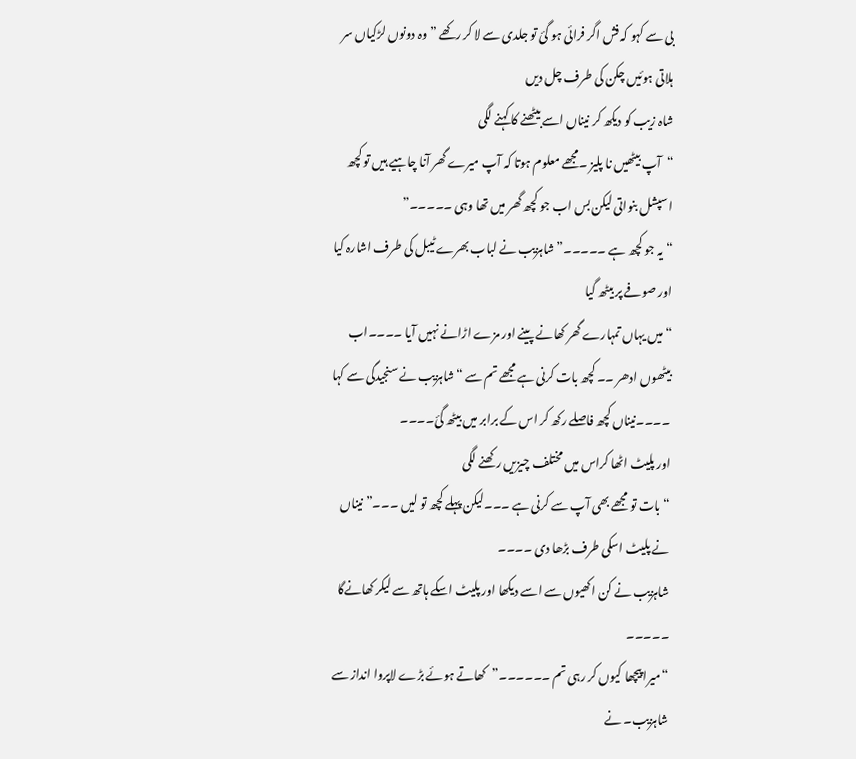بی سے کہو کہ فش اگر فرائی ہو گئ تو جلدی سے لا کر رکھے ” وہ دونوں لڑکیاں سر ہلاتی ہوئیں چکن کی طرف چل دیں
شاہ زیب کو دیکھ کر نیناں اسے بیٹھنے کا کہنے لگی
“آپ بیٹھیں نا پلیز ۔مجھے معلوم ہوتا کہ آپ میرے گھر آنا چاہیے ہیں تو کچھ اسپشل بنواتی لیکن بس اب جو کچھ گھر میں تھا وہی ۔۔۔۔۔”
“یہ جو کچھ ہے ۔۔۔۔۔”شاہزیب نے لباب بھرے ٹیبل کی طرف اشارہ کیا اور صوفے پر بیٹھ گیا
“میں یہاں تمہارے گھر کھانے پینے اور مزے اڑانے نہیں آیا ۔۔۔۔اب بیٹھوں ادھر ۔۔ کچھ بات کرنی ہے مجھے تم سے “شاہزیب نے سنجیدگی سے کہا ۔۔۔۔نیناں کچھ فاصلے رکھ کر اس کے برابر میں بیٹھ گئ۔۔۔۔
اور پلیٹ اٹھا کراس میں مختلف چیزیں رکھنے لگی
“بات تو مجھے بھی آپ سے کرنی ہے ۔۔۔لیکن پہلے کچھ تو لیں ۔۔۔”نیناں نے پلیٹ اسکی طرف بڑھا دی ۔۔۔۔
شاہزیب نے کن اکھیوں سے اسے دیکھا اور پلیٹ اسکے ہاتھ سے لیکر کھانےگا ۔۔۔۔۔
“میرا پیچھا کیوں کر رہی تم ۔۔۔۔۔۔”کھاتے ہوئے بڑے لاپروا انداز سے شاہزیب۔ نے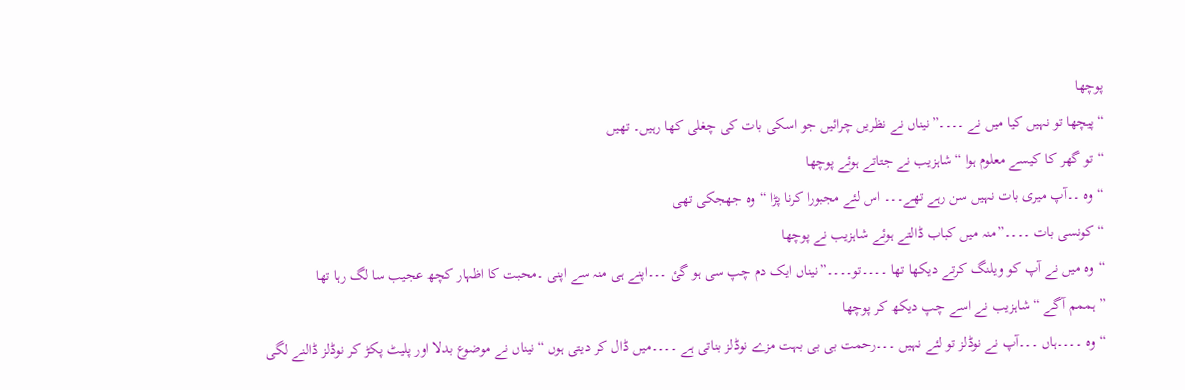پوچھا
“پیچھا تو نہیں کیا میں نے ۔۔۔۔”نیناں نے نظریں چرائیں جو اسکی بات کی چغلی کھا رہیں۔ تھیں
“تو گھر کا کیسے معلوم ہوا “شاہزیب نے جتاتے ہوئے پوچھا
“وہ ۔۔آپ میری بات نہیں سن رہے تھے۔۔۔ اس لئے مجبورا کرنا پڑا “وہ جھجکی تھی
“کونسی بات ۔۔۔۔”منہ میں کباب ڈالتے ہوئے شاہزیب نے پوچھا
“وہ میں نے آپ کو ویلنگ کرتے دیکھا تھا ۔۔۔۔تو۔۔۔۔”نیناں ایک دم چپ سی ہو گئ ۔۔۔اپنے ہی منہ سے اپنی ۔محبت کا اظہار کچھ عجیب سا لگ رہا تھا
” ہممم آگے “شاہزیب نے اسے چپ دیکھ کر پوچھا
“وہ ۔۔۔۔ہاں ۔۔۔آپ نے نوڈلز تو لئے نہیں ۔۔۔رحمت بی بی بہت مزے نوڈلز بناتی ہے ۔۔۔۔میں ڈال کر دیتی ہوں “نیناں نے موضوع بدلا اور پلیٹ پکڑ کر نوڈلز ڈالنے لگی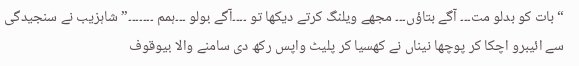“بات کو بدلو مت۔۔۔ آگے بتاؤں۔۔۔ مجھے ویلنگ کرتے دیکھا تو ۔۔۔۔آگے بولو ۔۔۔ہمم ۔۔۔۔۔۔۔” شاہزیب نے سنجیدگی سے ائیبرو اچکا کر پوچھا نیناں نے کھسیا کر پلیٹ واپس رکھ دی سامنے والا بیوقوف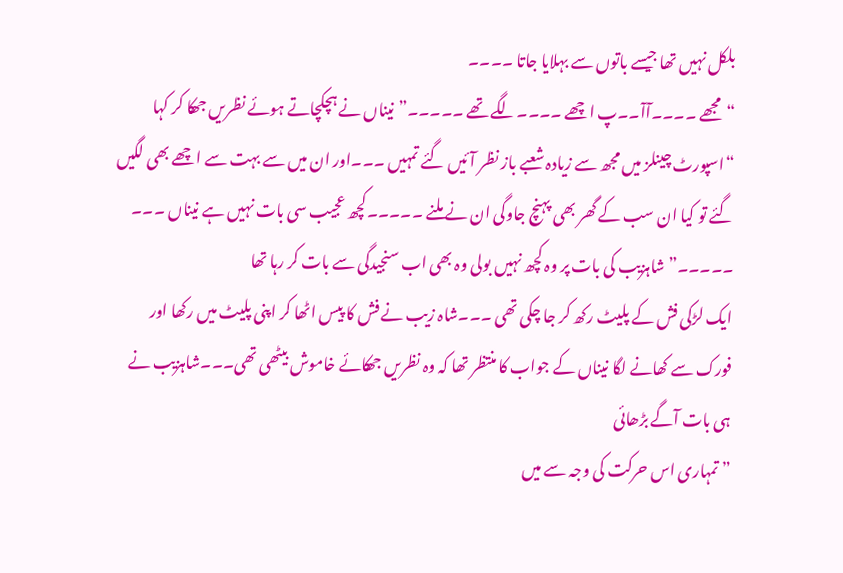بلکل نہیں تھا جیسے باتوں سے بہلایا جاتا ۔۔۔۔
“مجھے ۔۔۔۔آآ۔۔پ اچھے ۔۔۔۔لگے تھے ۔۔۔۔۔”نیناں نے ہچکچاتے ہوئے نظریں جھکا کر کہا
“اسپورٹ چینلز میں مجھ سے زیادہ شعبے باز نظر آئیں گئے تمہیں ۔۔۔اور ان میں سے بہت سے اچھے بھی لگیں گئے تو کیا ان سب کے گھر بھی پہنچ جاوگی ان نے ملنے ۔۔۔۔۔کچھ عجیب سی بات نہیں ہے نیناں ۔۔۔ ۔۔۔۔۔”شاہزیب کی بات پر وہ کچھ نہیں بولی وہ بھی اب سنجیدگی سے بات کر رہا تھا
ایک لڑکی فش کے پلیٹ رکھ کر جا چکی تھی ۔۔۔شاہ زیب نے فش کا پیس اٹھا کر اپنی پلیٹ میں رکھا اور فورک سے کھانے لگا نیناں کے جواب کا منتظر تھا کہ وہ نظریں جھکائے خاموش بیٹھی تھی۔۔۔شاہزیب نے ہی بات آگے بڑھائی
” تمہاری اس حرکت کی وجہ سے میں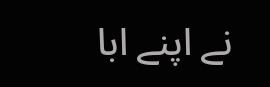نے اپنے ابا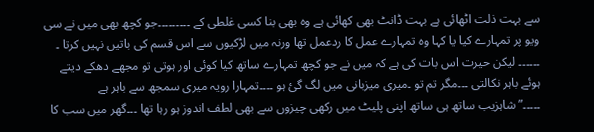سے بہت ذلت اٹھائی ہے بہت ڈانٹ بھی کھائی ہے وہ بھی بنا کسی غلطی کے ۔۔۔۔۔۔۔۔۔جو کچھ بھی میں نے سی ویو پر تمہارے کیا یا کہا وہ تمہارے عمل کا ردعمل تھا ورنہ میں لڑکیوں سے اس قسم کی باتیں نہیں کرتا ۔ ۔۔۔۔۔۔ لیکن حیرت اس بات کی ہے کہ میں نے جو کچھ تمہارے ساتھ کیا کوئی اور ہوتی تو مجھے دھکے دیتے ہوئے باہر نکالتی ۔۔۔مگر تم تو ۔میری میزبانی میں لگ گئ ہو ۔۔۔۔تمہارا رویہ میری سمجھ سے باہر ہے ۔۔۔۔۔”شاہزیب ساتھ ہی ساتھ اپنی پلیٹ میں رکھی چیزوں سے بھی لطف اندوز ہو رہا تھا ۔۔۔گھر میں سب کا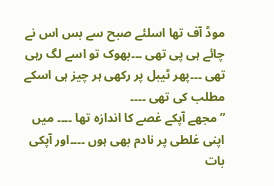موڈ آف تھا اسلئے صبح سے بس اس نے چائے ہی پی تھی ۔۔۔بھوک تو اسے لگ رہی تھی ۔۔۔پھر ٹیبل پر رکھی ہر چیز ہی اسکے مطلب کی تھی ۔۔۔۔
” مجھے آپکے غصے کا اندازہ تھا ۔۔۔۔ میں اپنی غلطی پر نادم بھی ہوں ۔۔۔۔اور آپکی بات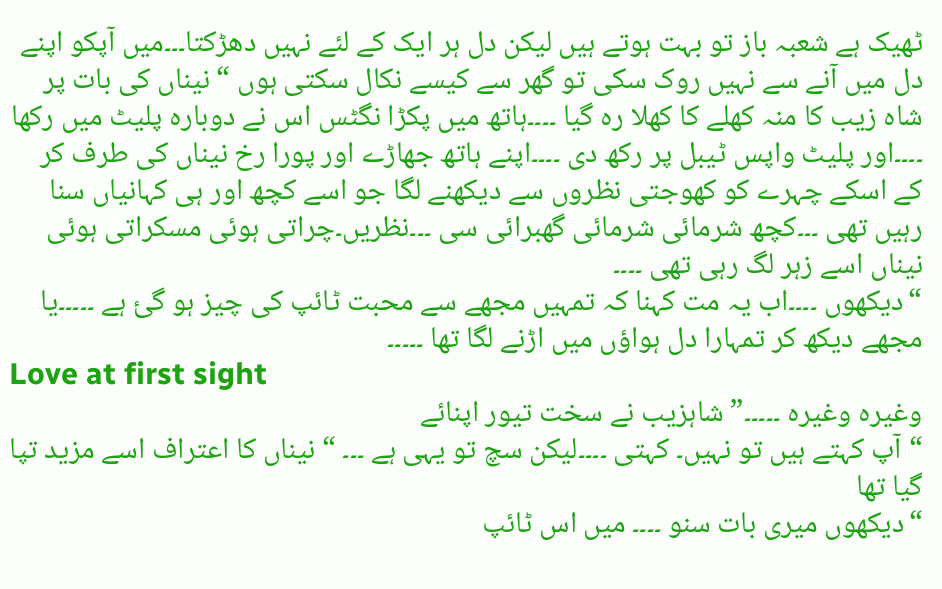ٹھیک ہے شعبہ باز تو بہت ہوتے ہیں لیکن دل ہر ایک کے لئے نہیں دھڑکتا۔۔۔میں آپکو اپنے دل میں آنے سے نہیں روک سکی تو گھر سے کیسے نکال سکتی ہوں “نیناں کی بات پر شاہ زیب کا منہ کھلے کا کھلا رہ گیا ۔۔۔۔ہاتھ میں پکڑا نگٹس اس نے دوبارہ پلیٹ میں رکھا ۔۔۔۔اور پلیٹ واپس ٹیبل پر رکھ دی ۔۔۔۔اپنے ہاتھ جھاڑے اور پورا رخ نیناں کی طرف کر کے اسکے چہرے کو کھوجتی نظروں سے دیکھنے لگا جو اسے کچھ اور ہی کہانیاں سنا رہیں تھی ۔۔۔کچھ شرمائی شرمائی گھبرائی سی ۔۔۔نظریں۔چراتی ہوئی مسکراتی ہوئی نیناں اسے زہر لگ رہی تھی ۔۔۔۔
“دیکھوں ۔۔۔۔اب یہ مت کہنا کہ تمہیں مجھے سے محبت ٹائپ کی چیز ہو گئ ہے ۔۔۔۔۔یا مجھے دیکھ کر تمہارا دل ہواؤں میں اڑنے لگا تھا ۔۔۔۔۔
Love at first sight
وغیرہ وغیرہ ۔۔۔۔۔”شاہزیب نے سخت تیور اپنائے
“آپ کہتے ہیں تو نہیں۔ کہتی ۔۔۔۔لیکن سچ تو یہی ہے ۔۔۔ “نیناں کا اعتراف اسے مزید تپا گیا تھا
“دیکھوں میری بات سنو ۔۔۔۔ میں اس ٹائپ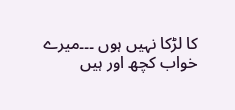کا لڑکا نہیں ہوں ۔۔۔میرے خواب کچھ اور ہیں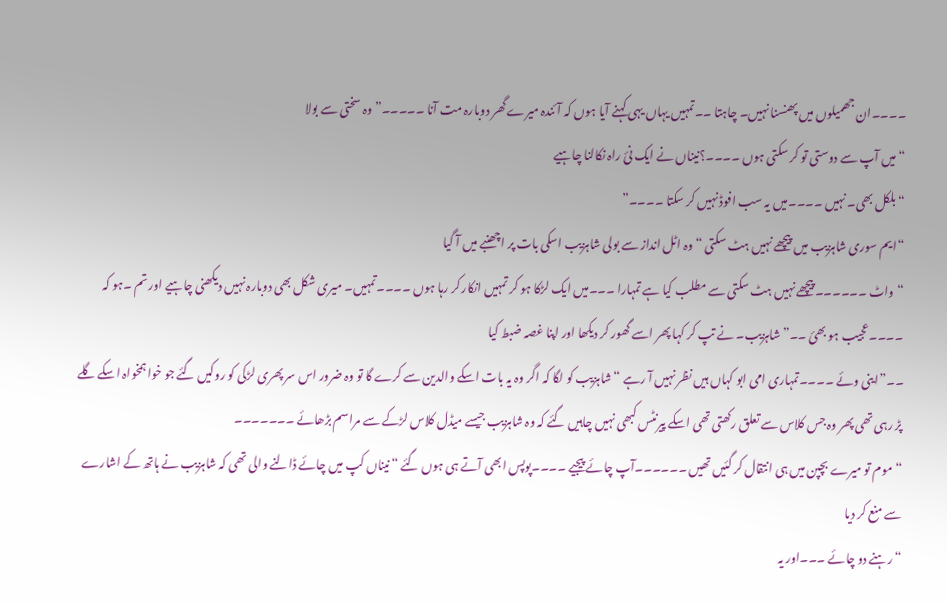۔۔۔۔ان جھمیلوں میں پھنسنا نہیں۔ چاہتا ۔۔تمہیں یہاں یہی کہنے آیا ہوں کہ آئندہ میرے گھر دوبارہ مت آنا ۔۔۔۔۔” وہ سختی سے بولا
“میں آپ سے دوستی تو کر سکتی ہوں ۔۔۔۔؟نیناں نے ایک نئ راہ نکالنا چاہیے
“بلکل بھی۔ نہیں ۔۔۔۔میں یہ سب افوڈ نہیں کر سکتا ۔۔۔۔”
“ایم سوری شاہزیب میں پیچھے نہیں ہٹ سکتی “وہ اٹل انداز سے بولی شاہزیب اسکی بات پر اچھنبے میں آ گیا
“واٹ ۔۔۔۔۔۔پیچھے نہیں ہٹ سکتی سے مطلب کیا ہے تمہارا ۔۔۔میں ایک لڑکا ہو کر تمہیں انکار کر رہا ہوں ۔۔۔۔تمہیں۔ میری شکل بھی دوبارہ نہیں دیکھنی چاہیے اور تم ۔ہو کہ ۔۔۔۔عجیب ہو بھئ ۔۔”شاہزیب۔ نے تپ کر کہا پھر اسے گھور کر دیکھا اور اپنا غصہ ضبط کیا
۔۔”اینی وئے ۔۔۔۔تمہاری امی ابو کہاں ہیں نظر نہیں آ رہے “شاہزیب کو لگا کہ اگر وہ یہ بات اسکے والدین سے کرے گا تو وہ ضرور اس سر پھری لڑکی کو روکیں گئے جو خواہمخواہ اسکے گلے پڑ رہی تھی پھر وہ جس کلاس سے تعلق رکھتی تھی اسکے پیرنٹس کبھی نہیں چاہیں گئے کہ وہ شاہزیب جیسے میڈل کلاس لڑکے سے مراسم بڑھائے ۔۔۔۔۔۔۔
“موم تو میرے بچپن میں ہی انتقال کر گئیں تھیں ۔۔۔۔۔۔آپ چائے پیجیے ۔۔۔۔پوپس ابھی آتے ہی ہوں گئے “نیناں کپ میں چائے ڈالنے والی تھی کہ شاہزیب نے ہاتھ کے اشارے سے منع کر دیا
“رہنے دو چائے ۔۔۔اور یہ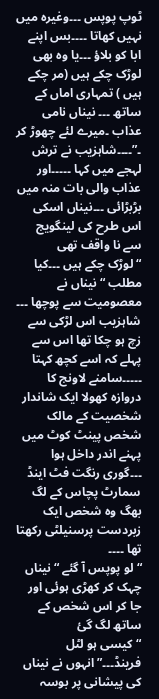ٹوپ پوپس ۔۔۔وغیرہ میں نہیں کھاتا ۔۔۔۔بس اپنے ابا کو بلاؤ ۔۔۔یا وہ بھی لوڑک چکے ہیں (مر چکے ہیں ) تمہاری اماں کے ساتھ ۔۔۔ نیناں نامی عذاب ۔میرے لئے چھوڑ کر ۔”۔۔۔۔شاہزیب نے ترش لہجے میں کہا ۔۔۔۔۔اور عذاب والی بات منہ میں بڑبڑائی ۔۔۔نیناں اسکی اس طرح کی لینگویج سے نا واقف تھی
“لوڑک چکے ہیں ۔۔۔کیا مطلب “نیناں نے معصومیت سے پوچھا ۔۔۔
شاہزیب اس لڑکی سے زچ ہو چکا تھا اس سے پہلے کہ اسے کچھ کہتا ۔۔۔۔۔سامنے لاونج کا دروازہ کھولا ایک شاندار شخصیت کے مالک شخص پینٹ کوٹ میں پہنے اندر داخل ہوا ۔۔۔گوری رنگت فٹ اینڈ سمارٹ پچاس کے لگ بھگ وہ شخص ایک زبردست پرسنیلٹی رکھتا تھا ۔۔۔۔
“لو پوپس آ گئے “نیناں چہک کر کھڑی ہوئی اور جا کر اس شخص کے ساتھ لگ گئ
“کیسی ہو لٹل فرینڈ۔۔۔”انہوں نے نیناں کی پیشانی پر بوسہ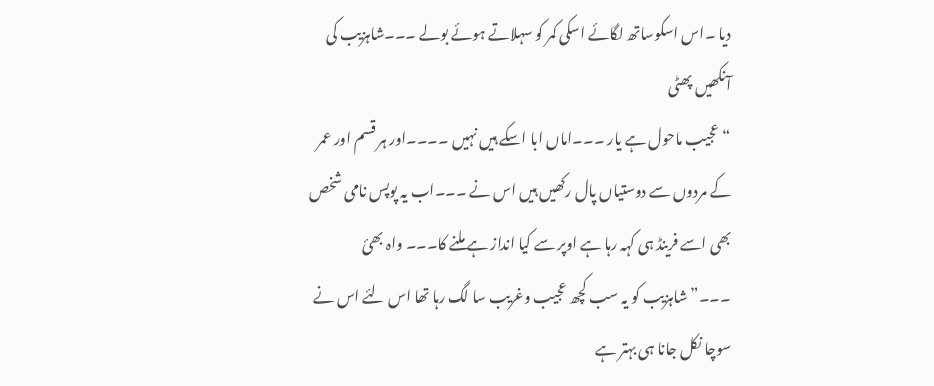دیا ۔اس اسکوساتھ لگائے اسکی کمر کو سہلاتے ہوئے بولے ۔۔۔شاہزیب کی آنکھیں پھٹی
“عجیب ماحول ہے یار ۔۔۔اماں ابا اسکے ہیں نہیں ۔۔۔۔اور ہر قسم اور عمر کے مردوں سے دوستیاں پال رکھیں ہیں اس نے ۔۔۔اب یہ پوپس نامی شخص بھی اسے فرینڈ ہی کہہ رہا ہے اوپر سے کیا انداز ہے ملنے کا۔۔۔ واہ بھئ ۔۔۔”شاہزیب کو یہ سب کچھ عجیب وغریب سا لگ رہا تھا اس لئے اس نے سوچا نکل جانا ہی بہتر ہے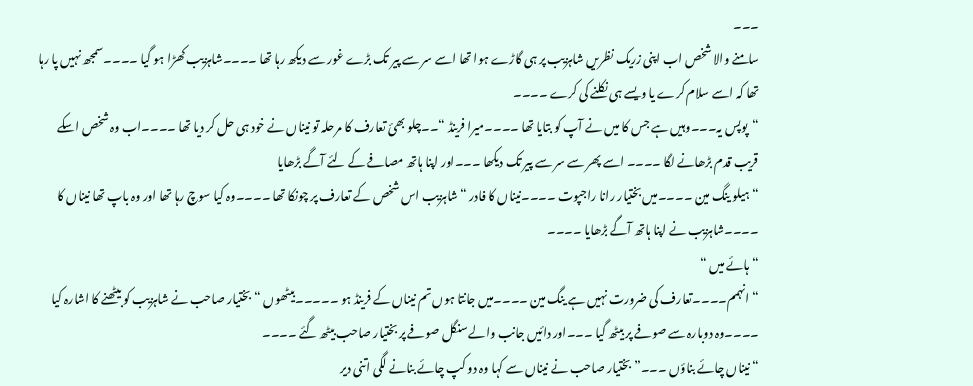۔۔۔
سامنے والا شخص اب اپنی زریک نظریں شاہزیب پر ہی گاڑے ہوا تھا اسے سر سے پیر تک بڑے غور سے دیکھ رہا تھا ۔۔۔۔شاہزیب کھڑا ہو گیا ۔۔۔۔سمجھ نہیں پا رہا تھا کہ اسے سلام کرے یا ویسے ہی نکلنے کی کرے ۔۔۔۔
“پوپس یہ۔۔۔وہیں ہے جس کا میں نے آپ کو بتایا تھا ۔۔۔۔میرا فرینڈ “۔۔چلو بھئ تعارف کا مرحلہ تو نیناں نے خود ہی حل کر دیا تھا ۔۔۔۔اب وہ شخص اسکے قریب قدم بڑھانے لگا ۔۔۔۔ اسے پھر سے سر سے پیر تک دیکھا ۔۔۔اور اپنا ہاتھ مصافے کے لئے آگے بڑھایا
“ہیلو ینگ مین ۔۔۔۔میں بختیار رانا راجپوت ۔۔۔۔نیناں کا فادر “شاہزیب اس شخص کے تعارف پر چونکا تھا ۔۔۔۔وہ کیا سوچ رہا تھا اور وہ باپ تھا نیناں کا ۔۔۔۔شاہزیب نے اپنا ہاتھ آگے بڑھایا ۔۔۔۔
“ہائے میں “
“انہمم۔۔۔۔تعارف کی ضرورت نہیں ہے ینگ مین ۔۔۔۔میں جانتا ہوں تم نیناں کے فرینڈ ہو ۔۔۔۔۔بیٹھوں “بختیار صاحب نے شاہزیب کو بیٹھنے کا اشارہ کیا ۔۔۔۔وہ دوبارہ سے صوفے پر بیٹھ گیا ۔۔۔اور دائیں جانب والے سنگل صوفے پر بختیار صاحب بیٹھ گئے ۔۔۔۔
“نیناں چائے بناؤں ۔۔۔”بختیار صاحب نے نیناں سے کہا وہ دو کپ چائے بنانے لگی اتنی دیر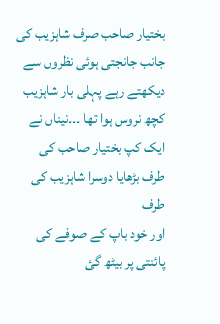بختیار صاحب صرف شاہزیب کی جانب جانجتی ہوئی نظروں سے دیکھتے رہے پہلی بار شاہزیب کچھ نروس ہوا تھا ۔۔۔نیناں نے ایک کپ بختیار صاحب کی طرف بڑھایا دوسرا شاہزیب کی طرف
اور خود باپ کے صوفے کی پائنتی پر بیٹھ گئ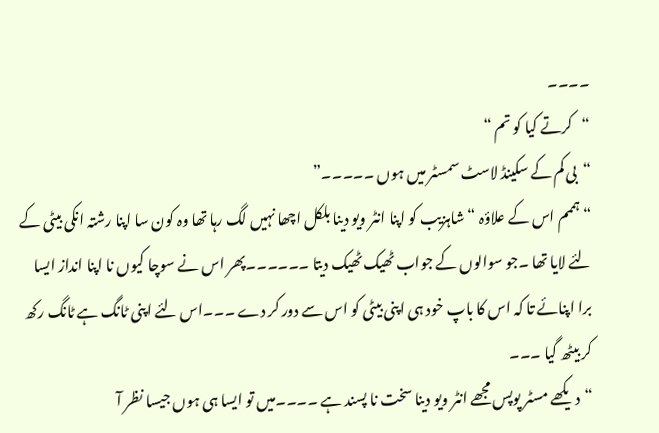۔۔۔۔
“کرتے کیا کو تم “
“بی کم کے سکینڈ لاسٹ سمسٹر میں ہوں ۔۔۔۔۔”
“ہممم اس کے علاؤہ “شاہزیب کو اپنا انٹر ویو دینا بلکل اچھا نہیں لگ رہا تھا وہ کون سا اپنا رشتہ انکی بیٹی کے لئے لایا تھا ۔جو سوالوں کے جواب ٹھیک ٹھیک دیتا ۔۔۔۔۔۔پھر اس نے سوچا کیوں نا اپنا انداز ایسا برا اپنائے تا کہ اس کا باپ خود ہی اپنی بیٹی کو اس سے دور کر دے ۔۔۔اس لئے اپنی ٹانگ ہے ٹانگ رکھ کر بیٹھ گیا ۔۔۔
“دیکھے مسٹر پوپس مجھے انٹر ویو دینا سخت نا پسند ہے ۔۔۔۔میں تو ایسا ہی ہوں جیسا نظر آ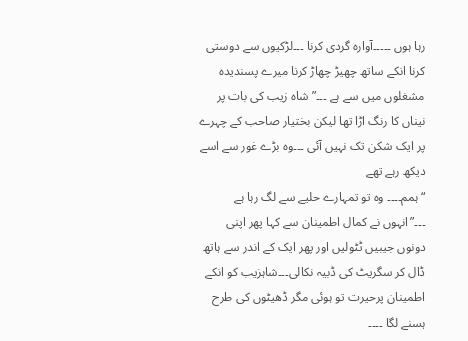رہا ہوں ۔۔۔۔۔آوارہ گردی کرنا ۔۔۔لڑکیوں سے دوستی کرنا انکے ساتھ چھیڑ چھاڑ کرنا میرے پسندیدہ مشغلوں میں سے ہے ۔۔۔”شاہ زیب کی بات پر نیناں کا رنگ اڑا تھا لیکن بختیار صاحب کے چہرے پر ایک شکن تک نہیں آئی ۔۔۔وہ بڑے غور سے اسے دیکھ رہے تھے
“ہمم۔۔۔۔ وہ تو تمہارے حلیے سے لگ رہا ہے ۔۔۔”انہوں نے کمال اطمینان سے کہا پھر اپنی دونوں جیبیں ٹٹولیں اور پھر ایک کے اندر سے ہاتھ ڈال کر سگریٹ کی ڈبیہ نکالی۔۔۔شاہزیب کو انکے اطمینان پرحیرت تو ہوئی مگر ڈھیٹوں کی طرح ہسنے لگا ۔۔۔۔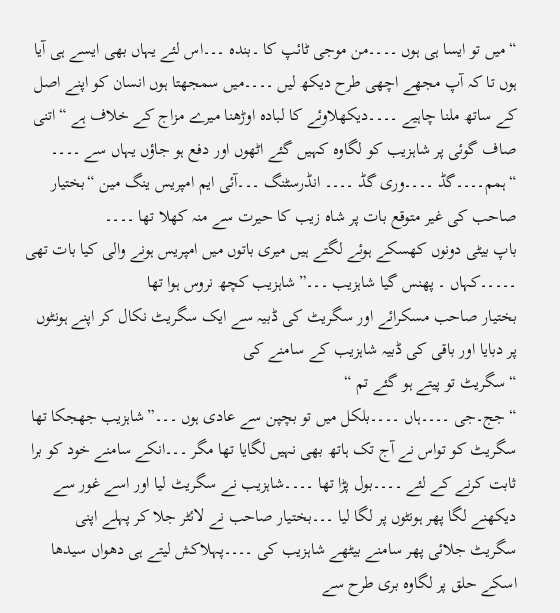“میں تو ایسا ہی ہوں ۔۔۔۔من موجی ٹائپ کا ۔بندہ ۔۔۔اس لئے یہاں بھی ایسے ہی آیا ہوں تا کہ آپ مجھے اچھی طرح دیکھ لیں ۔۔۔۔میں سمجھتا ہوں انسان کو اپنے اصل کے ساتھ ملنا چاہیے ۔۔۔۔دیکھلاوئے کا لبادہ اوڑھنا میرے مزاج کے خلاف ہے “اتنی صاف گوئی پر شاہزیب کو لگاوہ کہیں گئے اٹھوں اور دفع ہو جاؤں یہاں سے ۔۔۔۔
“ہمم۔۔۔۔گڈ ۔۔۔۔وری گڈ ۔۔۔۔ انڈرسٹنگ ۔۔۔آئی ایم امپریس ینگ مین “بختیار صاحب کی غیر متوقع بات پر شاہ زیب کا حیرت سے منہ کھلا تھا ۔۔۔۔
باپ بیٹی دونوں کھسکے ہوئے لگتے ہیں میری باتوں میں امپریس ہونے والی کیا بات تھی ۔۔۔۔۔کہاں ۔ پھنس گیا شاہزیب ۔۔۔”شاہزیب کچھ نروس ہوا تھا
بختیار صاحب مسکرائے اور سگریٹ کی ڈبیہ سے ایک سگریٹ نکال کر اپنے ہونٹوں پر دبایا اور باقی کی ڈبیہ شاہزیب کے سامنے کی
“سگریٹ تو پیتے ہو گئے تم “
“جج۔جی ۔۔۔۔ہاں ۔۔۔۔بلکل میں تو بچپن سے عادی ہوں ۔۔۔”شاہزیب جھجکا تھا سگریٹ کو تواس نے آج تک ہاتھ بھی نہیں لگایا تھا مگر ۔۔۔انکے سامنے خود کو برا ثابت کرنے کے لئے ۔۔۔۔بول پڑا تھا ۔۔۔۔شاہزیب نے سگریٹ لیا اور اسے غور سے دیکھنے لگا پھر ہونٹوں پر لگا لیا ۔۔۔بختیار صاحب نے لائٹر جلا کر پہلے اپنی سگریٹ جلائی پھر سامنے بیٹھے شاہزیب کی ۔۔۔۔پہلاکش لیتے ہی دھواں سیدھا اسکے حلق پر لگاوہ بری طرح سے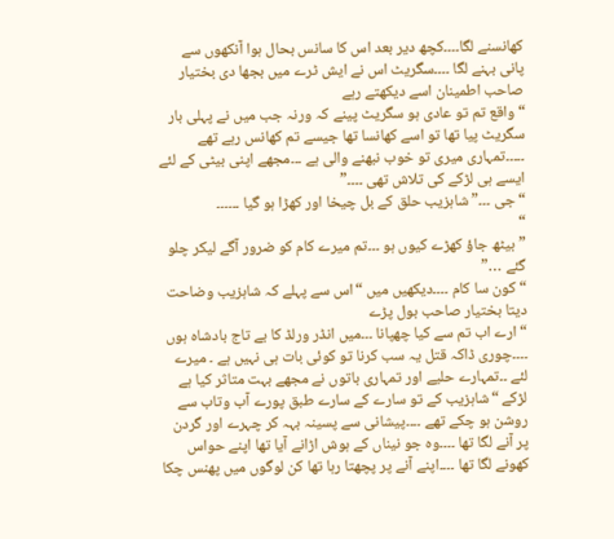کھانسنے لگا۔۔۔۔کچھ دیر بعد اس کا سانس بحال ہوا آنکھوں سے پانی بہنے لگا ۔۔۔۔سگریٹ اس نے ایش ٹرے میں بجھا دی بختیار صاحب اطمینان اسے دیکھتے رہے
“واقع تم تو عادی ہو سگریٹ پینے کہ ورنہ جب میں نے پہلی بار سگریٹ پیا تھا تو اسے کھانسا تھا جیسے تم کھانس رہے تھے ۔۔۔۔۔تمہاری میری تو خوب نبھنے والی ہے ۔۔۔مجھے اپنی بیٹی کے لئے ایسے ہی لڑکے کی تلاش تھی ۔۔۔۔”
“جی ۔۔۔”شاہزیب حلق کے بل چیخا اور کھڑا ہو گیا ۔۔۔۔۔۔
“
” بیٹھ جاؤ کھڑے کیوں ہو ۔۔۔تم میرے کام کو ضرور آگے لیکر چلو گئے …”
“کون سا کام ۔۔۔۔دیکھیں میں “اس سے پہلے کہ شاہزیب وضاحت دیتا بختیار صاحب بول پڑے
“ارے اب تم سے کیا چھپانا ۔۔۔میں انڈر ورلڈ کا بے تاج بادشاہ ہوں ۔۔۔۔چوری ڈاکہ قتل یہ سب کرنا تو کوئی بات ہی نہیں ہے ۔ میرے لئے ۔۔تمہارے حلیے اور تمہاری باتوں نے مجھے بہت متاثر کیا ہے لڑکے “شاہزیب کے تو سارے کے سارے طبق پورے آب وتاب سے روشن ہو چکے تھے ۔۔۔۔پیشانی سے پسینہ بہہ کر چہرے اور گردن پر آنے لگا تھا ۔۔۔۔وہ جو نیناں کے ہوش اڑانے آیا تھا اپنے حواس کھونے لگا تھا ۔۔۔۔اپنے آنے پر پچھتا رہا تھا کن لوگوں میں پھنس چکا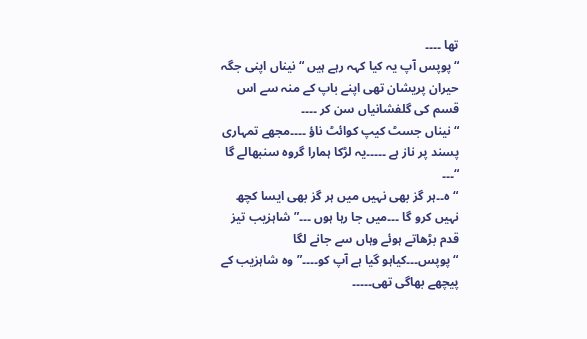تھا ۔۔۔۔
“پوپس آپ یہ کیا کہہ رہے ہیں “نیناں اپنی جگہ حیران پریشان تھی اپنے باپ کے منہ سے اس قسم کی گلفشانیاں سن کر ۔۔۔۔
“نیناں جسٹ کیپ کوائٹ ناؤ ۔۔۔۔مجھے تمہاری پسند پر ناز ہے ۔۔۔۔۔یہ لڑکا ہمارا گروہ سنبھالے گا “۔۔۔
“ہ۔۔ہر گز بھی نہیں میں ہر گز بھی ایسا کچھ نہیں کرو گا ۔۔۔میں جا رہا ہوں ۔۔۔”شاہزیب تیز قدم بڑھاتے ہوئے وہاں سے جانے لگا
“پوپس۔۔۔کیاہو گیا ہے آپ کو۔۔۔۔”وہ شاہزیب کے پیچھے بھاگی تھی۔۔۔۔۔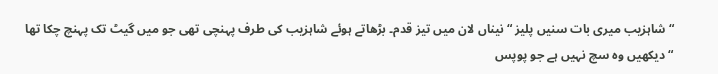“شاہزیب میری بات سنیں پلیز “نیناں لان میں تیز قدم۔ بڑھاتے ہوئے شاہزیب کی طرف پہنچی تھی جو میں گیٹ تک پہنچ چکا تھا
“دیکھیں وہ سچ نہیں ہے جو پوپس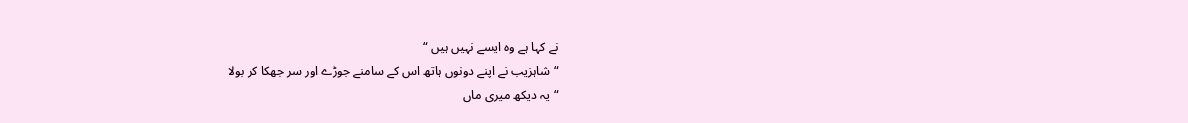نے کہا ہے وہ ایسے نہیں ہیں “
“شاہزیب نے اپنے دونوں ہاتھ اس کے سامنے جوڑے اور سر جھکا کر بولا
“یہ دیکھ میری ماں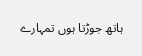ہاتھ جوڑتا ہوں تمہارے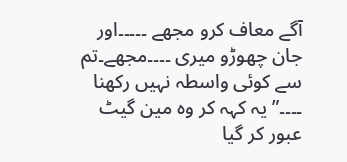آگے معاف کرو مجھے ۔۔۔۔۔اور جان چھوڑو میری ۔۔۔۔مجھے۔تم سے کوئی واسطہ نہیں رکھنا ۔۔۔۔”یہ کہہ کر وہ مین گیٹ عبور کر گیا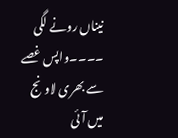نیناں رونے لگی ۔۔۔۔واپس غصے سے بھری لاونج میں آئی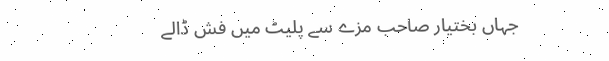جہاں بختیار صاحب مزے سے پلیٹ میں فش ڈالے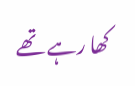کھا رہے تھے